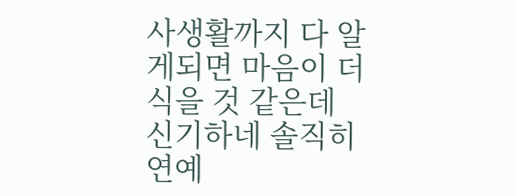사생활까지 다 알게되면 마음이 더 식을 것 같은데 신기하네 솔직히 연예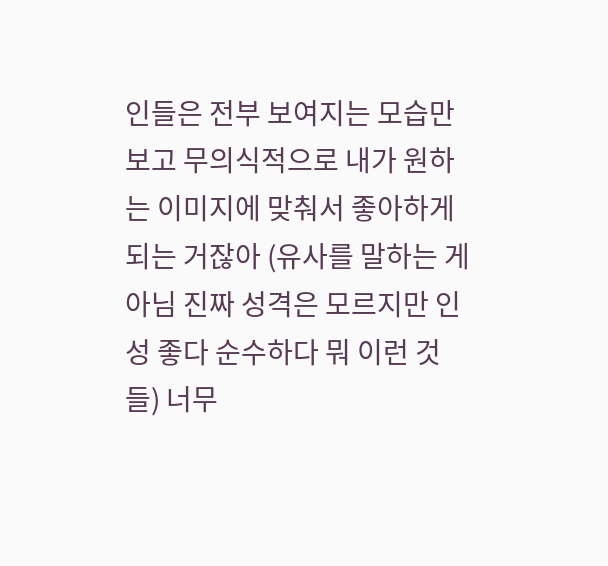인들은 전부 보여지는 모습만 보고 무의식적으로 내가 원하는 이미지에 맞춰서 좋아하게 되는 거잖아 (유사를 말하는 게 아님 진짜 성격은 모르지만 인성 좋다 순수하다 뭐 이런 것들) 너무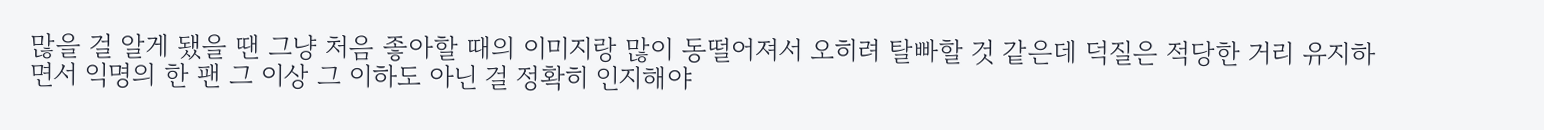많을 걸 알게 됐을 땐 그냥 처음 좋아할 때의 이미지랑 많이 동떨어져서 오히려 탈빠할 것 같은데 덕질은 적당한 거리 유지하면서 익명의 한 팬 그 이상 그 이하도 아닌 걸 정확히 인지해야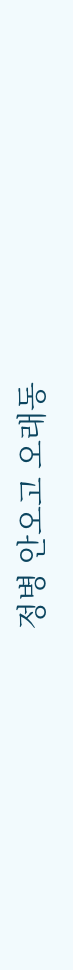정병 안오고 오래동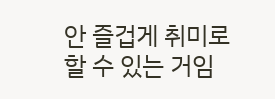안 즐겁게 취미로 할 수 있는 거임